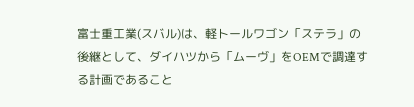富士重工業(スバル)は、軽トールワゴン「ステラ」の後継として、ダイハツから「ムーヴ」をOEMで調達する計画であること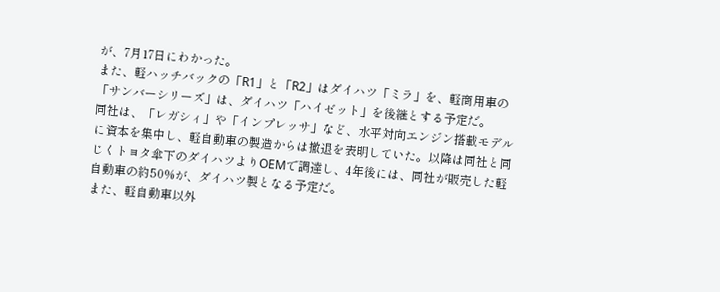が、7月17日にわかった。
また、軽ハッチバックの「R1」と「R2」はダイハツ「ミラ」を、軽商用車の「サンバーシリーズ」は、ダイハツ「ハイゼット」を後継とする予定だ。
同社は、「レガシィ」や「インプレッサ」など、水平対向エンジン搭載モデルに資本を集中し、軽自動車の製造からは撤退を表明していた。以降は同社と同じくトヨタ傘下のダイハツよりOEMで調達し、4年後には、同社が販売した軽自動車の約50%が、ダイハツ製となる予定だ。
また、軽自動車以外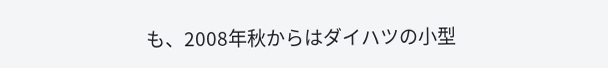も、2008年秋からはダイハツの小型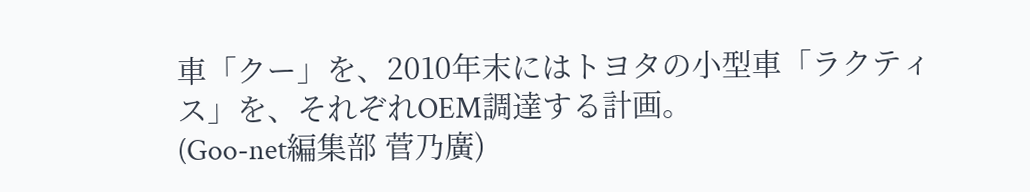車「クー」を、2010年末にはトヨタの小型車「ラクティス」を、それぞれOEM調達する計画。
(Goo-net編集部 菅乃廣)